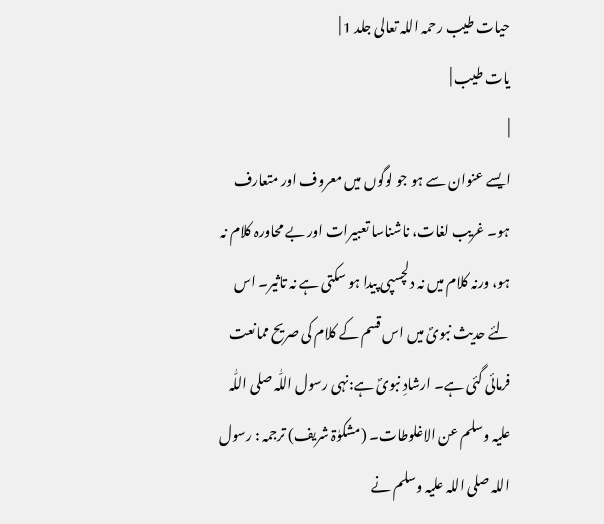حیات طیب رحمہ اللہ تعالی جلد 1 |
یات طیب |
|
ایسے عنوان سے ہو جو لوگوں میں معروف اور متعارف ہو۔ غریب لغات، ناشناسا تعبیرات اور بے محاورہ کلام نہ ہو، ورنہ کلام میں نہ دلچسپی پیدا ہو سکتی ہے نہ تاثیر۔ اس لئے حدیث نبویؐ میں اس قسم کے کلام کی صریح ممانعت فرمائی گئی ہے۔ ارشادِ نبویؐ ہے:نہی رسول اللّٰہ صلی اللّٰہ علیہ وسلم عن الاغلوطات۔ (مشکوٰۃ شریف) ترجمہ : رسول اللہ صلی اللہ علیہ وسلم نے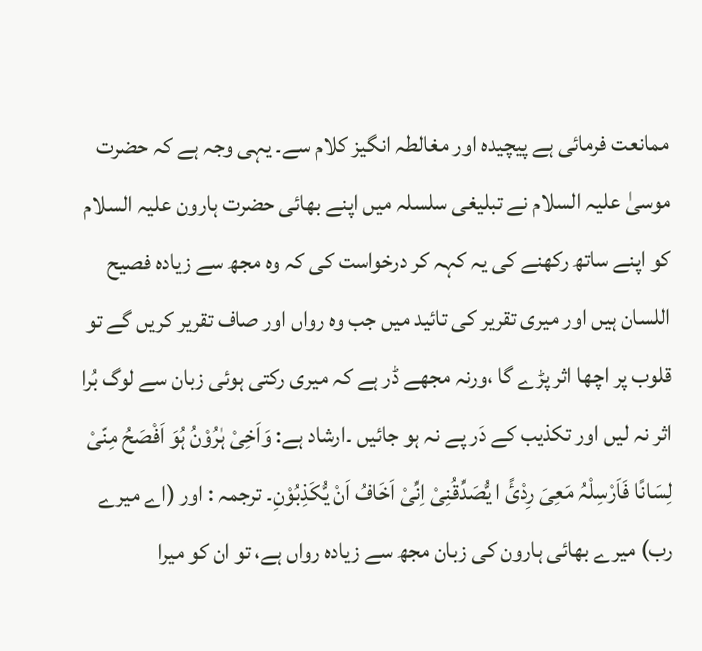ممانعت فرمائی ہے پیچیدہ اور مغالطہ انگیز کلام سے۔ یہی وجہ ہے کہ حضرت موسیٰ علیہ السلام نے تبلیغی سلسلہ میں اپنے بھائی حضرت ہارون علیہ السلام کو اپنے ساتھ رکھنے کی یہ کہہ کر درخواست کی کہ وہ مجھ سے زیادہ فصیح اللسان ہیں اور میری تقریر کی تائید میں جب وہ رواں اور صاف تقریر کریں گے تو قلوب پر اچھا اثر پڑے گا ،ورنہ مجھے ڈر ہے کہ میری رکتی ہوئی زبان سے لوگ بُرا اثر نہ لیں اور تکذیب کے دَر پے نہ ہو جائیں ۔ارشاد ہے: وَاَخِیْ ہٰرُوْنُ ہُوَ اَفْصَحُ مِنّیْ لِسَانًا فَاَرْسِلْہُ مَعِیَ رِدْئً ا یُّصَدِّقُنِیْ اِنِّیْ اَخَافُ اَنْ یُّکَذِبُوْنِ۔ ترجمہ : اور (اے میرے رب) میرے بھائی ہارون کی زبان مجھ سے زیادہ رواں ہے، تو ان کو میرا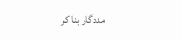مددگار بنا کر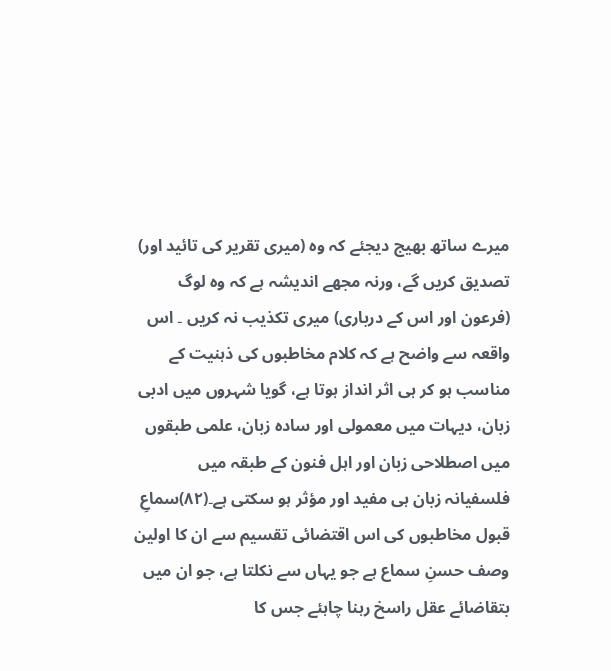میرے ساتھ بھیج دیجئے کہ وہ (میری تقریر کی تائید اور) تصدیق کریں گے، ورنہ مجھے اندیشہ ہے کہ وہ لوگ (فرعون اور اس کے درباری) میری تکذیب نہ کریں ۔ اس واقعہ سے واضح ہے کہ کلام مخاطبوں کی ذہنیت کے مناسب ہو کر ہی اثر انداز ہوتا ہے، گویا شہروں میں ادبی زبان، دیہات میں معمولی اور سادہ زبان، علمی طبقوں میں اصطلاحی زبان اور اہل فنون کے طبقہ میں فلسفیانہ زبان ہی مفید اور مؤثر ہو سکتی ہے۔(۸۲)سماعِ قبول مخاطبوں کی اس اقتضائی تقسیم سے ان کا اولین وصف حسنِ سماع ہے جو یہاں سے نکلتا ہے، جو ان میں بتقاضائے عقل راسخ رہنا چاہئے جس کا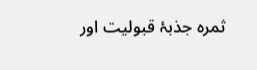ثمرہ جذبۂ قبولیت اور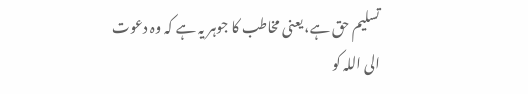تسلیم حق ہے، یعنی مخاطب کا جوہر یہ ہے کہ وہ دعوت الی اللہ کو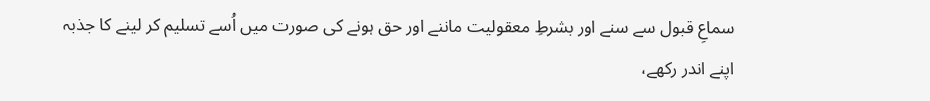سماعِ قبول سے سنے اور بشرطِ معقولیت ماننے اور حق ہونے کی صورت میں اُسے تسلیم کر لینے کا جذبہ اپنے اندر رکھے،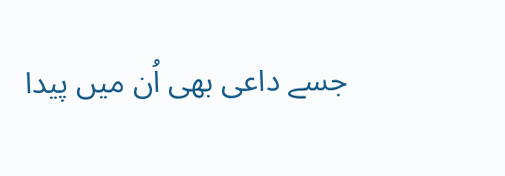جسے داعی بھی اُن میں پیدا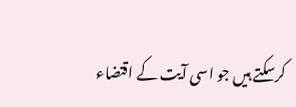کرسکتے ہیں جو اسی آیت کے اقتضاء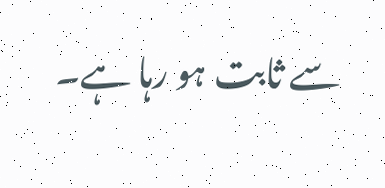سے ثابت ہو رہا ہے۔